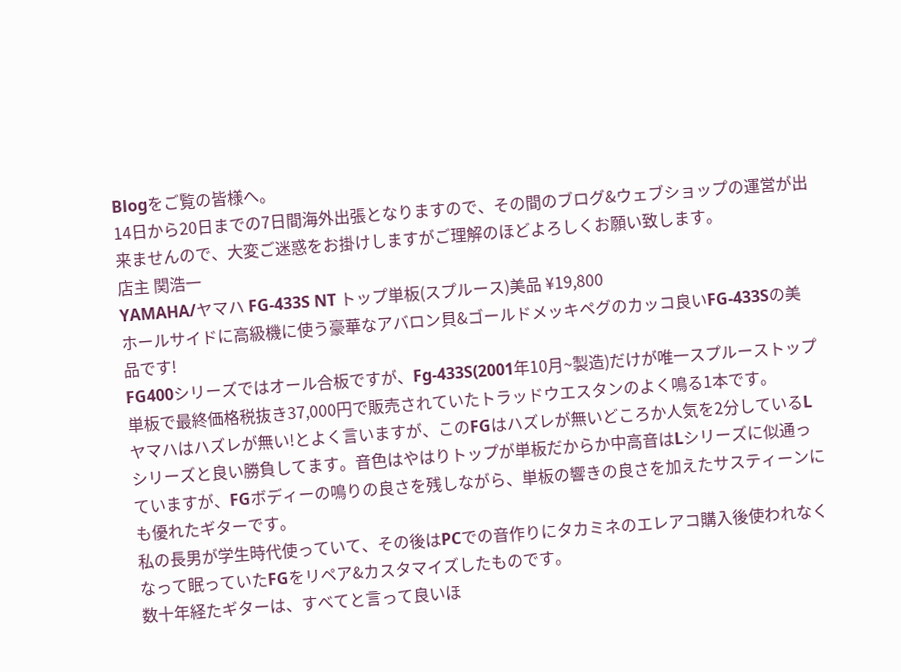Blogをご覧の皆様へ。
14日から20日までの7日間海外出張となりますので、その間のブログ&ウェブショップの運営が出来ませんので、大変ご迷惑をお掛けしますがご理解のほどよろしくお願い致します。
店主 関浩一
YAMAHA/ヤマハ FG-433S NT トップ単板(スプルース)美品 ¥19,800
ホールサイドに高級機に使う豪華なアバロン貝&ゴールドメッキペグのカッコ良いFG-433Sの美品です!
FG400シリーズではオール合板ですが、Fg-433S(2001年10月~製造)だけが唯一スプルーストップ単板で最終価格税抜き37,000円で販売されていたトラッドウエスタンのよく鳴る1本です。
ヤマハはハズレが無い!とよく言いますが、このFGはハズレが無いどころか人気を2分しているLシリーズと良い勝負してます。音色はやはりトップが単板だからか中高音はLシリーズに似通っていますが、FGボディーの鳴りの良さを残しながら、単板の響きの良さを加えたサスティーンにも優れたギターです。
私の長男が学生時代使っていて、その後はPCでの音作りにタカミネのエレアコ購入後使われなくなって眠っていたFGをリペア&カスタマイズしたものです。
数十年経たギターは、すべてと言って良いほ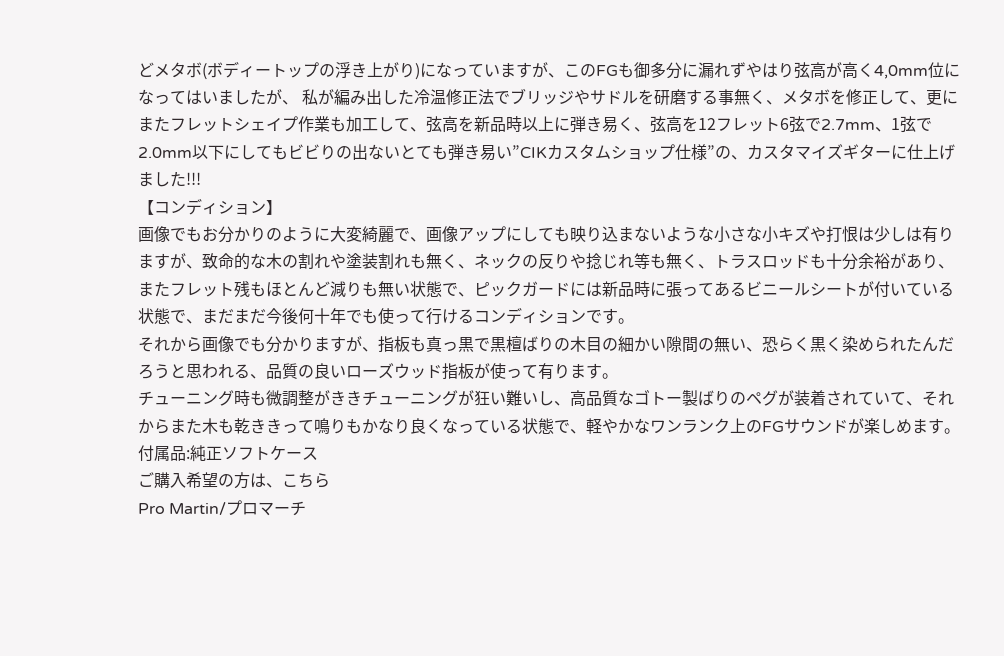どメタボ(ボディートップの浮き上がり)になっていますが、このFGも御多分に漏れずやはり弦高が高く4,0mm位になってはいましたが、 私が編み出した冷温修正法でブリッジやサドルを研磨する事無く、メタボを修正して、更にまたフレットシェイプ作業も加工して、弦高を新品時以上に弾き易く、弦高を12フレット6弦で2.7mm、1弦で2.0mm以下にしてもビビりの出ないとても弾き易い”CIKカスタムショップ仕様”の、カスタマイズギターに仕上げました!!!
【コンディション】
画像でもお分かりのように大変綺麗で、画像アップにしても映り込まないような小さな小キズや打恨は少しは有りますが、致命的な木の割れや塗装割れも無く、ネックの反りや捻じれ等も無く、トラスロッドも十分余裕があり、またフレット残もほとんど減りも無い状態で、ピックガードには新品時に張ってあるビニールシートが付いている状態で、まだまだ今後何十年でも使って行けるコンディションです。
それから画像でも分かりますが、指板も真っ黒で黒檀ばりの木目の細かい隙間の無い、恐らく黒く染められたんだろうと思われる、品質の良いローズウッド指板が使って有ります。
チューニング時も微調整がききチューニングが狂い難いし、高品質なゴトー製ばりのペグが装着されていて、それからまた木も乾ききって鳴りもかなり良くなっている状態で、軽やかなワンランク上のFGサウンドが楽しめます。
付属品:純正ソフトケース
ご購入希望の方は、こちら
Pro Martin/プロマーチ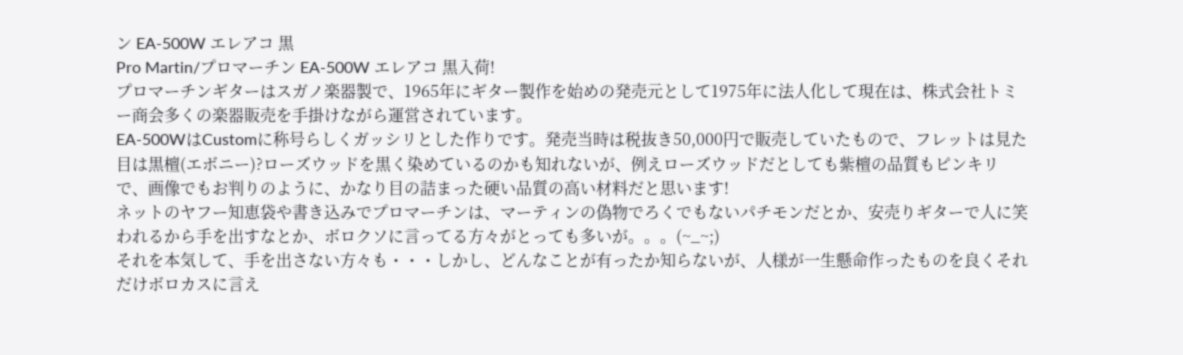ン EA-500W エレアコ 黒
Pro Martin/プロマーチン EA-500W エレアコ 黒入荷!
プロマーチンギターはスガノ楽器製で、1965年にギター製作を始めの発売元として1975年に法人化して現在は、株式会社トミー商会多くの楽器販売を手掛けながら運営されています。
EA-500WはCustomに称号らしくガッシリとした作りです。発売当時は税抜き50,000円で販売していたもので、フレットは見た目は黒檀(エボニー)?ローズウッドを黒く染めているのかも知れないが、例えローズウッドだとしても紫檀の品質もピンキリで、画像でもお判りのように、かなり目の詰まった硬い品質の高い材料だと思います!
ネットのヤフー知恵袋や書き込みでプロマーチンは、マーティンの偽物でろくでもないパチモンだとか、安売りギターで人に笑われるから手を出すなとか、ボロクソに言ってる方々がとっても多いが。。。(~_~;)
それを本気して、手を出さない方々も・・・しかし、どんなことが有ったか知らないが、人様が一生懸命作ったものを良くそれだけボロカスに言え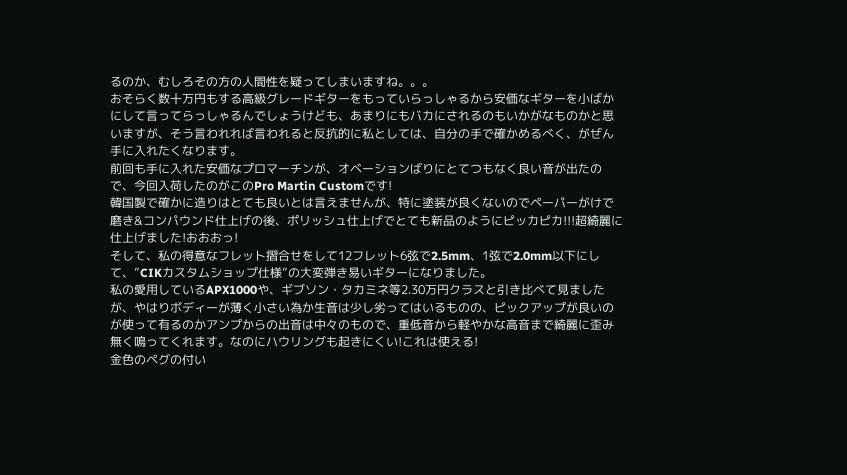るのか、むしろその方の人間性を疑ってしまいますね。。。
おそらく数十万円もする高級グレードギターをもっていらっしゃるから安価なギターを小ばかにして言ってらっしゃるんでしょうけども、あまりにもバカにされるのもいかがなものかと思いますが、そう言われれば言われると反抗的に私としては、自分の手で確かめるべく、がぜん手に入れたくなります。
前回も手に入れた安価なプロマーチンが、オベーションばりにとてつもなく良い音が出たので、今回入荷したのがこのPro Martin Customです!
韓国製で確かに造りはとても良いとは言えませんが、特に塗装が良くないのでペーパーがけで磨き&コンパウンド仕上げの後、ポリッシュ仕上げでとても新品のようにピッカピカ!!!超綺麗に仕上げました!おおおっ!
そして、私の得意なフレット摺合せをして12フレット6弦で2.5mm、1弦で2.0mm以下にして、”CIKカスタムショップ仕様”の大変弾き易いギターになりました。
私の愛用しているAPX1000や、ギブソン・タカミネ等2.30万円クラスと引き比べて見ましたが、やはりボディーが薄く小さい為か生音は少し劣ってはいるものの、ピックアップが良いのが使って有るのかアンプからの出音は中々のもので、重低音から軽やかな高音まで綺麗に歪み無く鳴ってくれます。なのにハウリングも起きにくい!これは使える!
金色のペグの付い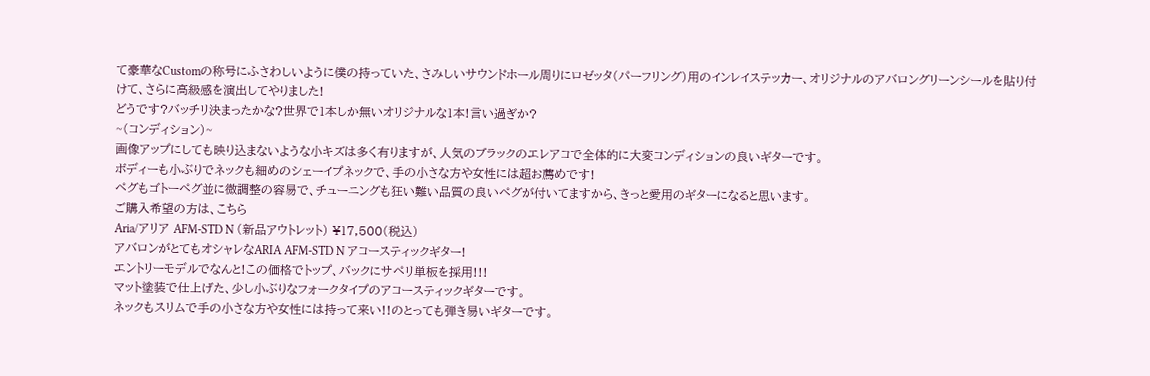て豪華なCustomの称号にふさわしいように僕の持っていた、さみしいサウンドホール周りにロゼッタ(パーフリング)用のインレイステッカー、オリジナルのアバロングリーンシールを貼り付けて、さらに高級感を演出してやりました!
どうです?バッチリ決まったかな?世界で1本しか無いオリジナルな1本!言い過ぎか?
~(コンディション)~
画像アップにしても映り込まないような小キズは多く有りますが、人気のブラックのエレアコで全体的に大変コンディションの良いギターです。
ボディーも小ぶりでネックも細めのシェーイプネックで、手の小さな方や女性には超お薦めです!
ペグもゴトーペグ並に微調整の容易で、チューニングも狂い難い品質の良いペグが付いてますから、きっと愛用のギターになると思います。
ご購入希望の方は、こちら
Aria/アリア AFM-STD N (新品アウトレット) ¥17,500(税込)
アバロンがとてもオシャレなARIA AFM-STD N アコースティックギター!
エントリーモデルでなんと!この価格でトップ、バックにサペリ単板を採用!!!
マット塗装で仕上げた、少し小ぶりなフォークタイプのアコースティックギターです。
ネックもスリムで手の小さな方や女性には持って来い!!のとっても弾き易いギターです。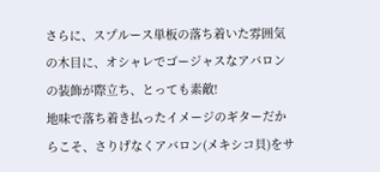さらに、スプルース単板の落ち着いた雰囲気の木目に、オシャレでゴージャスなアバロンの装飾が際立ち、とっても素敵!
地味で落ち着き払ったイメージのギターだからこそ、さりげなくアバロン(メキシコ貝)をサ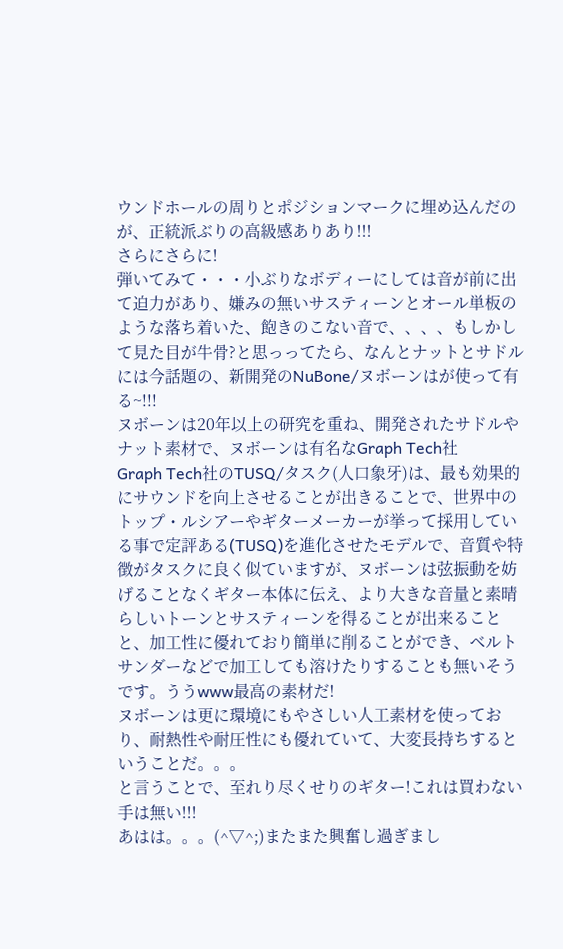ウンドホールの周りとポジションマークに埋め込んだのが、正統派ぶりの高級感ありあり!!!
さらにさらに!
弾いてみて・・・小ぶりなボディーにしては音が前に出て迫力があり、嫌みの無いサスティーンとオール単板のような落ち着いた、飽きのこない音で、、、、もしかして見た目が牛骨?と思っってたら、なんとナットとサドルには今話題の、新開発のNuBone/ヌボーンはが使って有る~!!!
ヌボーンは20年以上の研究を重ね、開発されたサドルやナット素材で、ヌボーンは有名なGraph Tech社
Graph Tech社のTUSQ/タスク(人口象牙)は、最も効果的にサウンドを向上させることが出きることで、世界中のトップ・ルシアーやギターメーカーが挙って採用している事で定評ある(TUSQ)を進化させたモデルで、音質や特徴がタスクに良く似ていますが、ヌボーンは弦振動を妨げることなくギター本体に伝え、より大きな音量と素晴らしいトーンとサスティーンを得ることが出来ることと、加工性に優れており簡単に削ることができ、ベルトサンダーなどで加工しても溶けたりすることも無いそうです。ううwww最高の素材だ!
ヌボーンは更に環境にもやさしい人工素材を使っており、耐熱性や耐圧性にも優れていて、大変長持ちするということだ。。。
と言うことで、至れり尽くせりのギター!これは買わない手は無い!!!
あはは。。。(^▽^;)またまた興奮し過ぎまし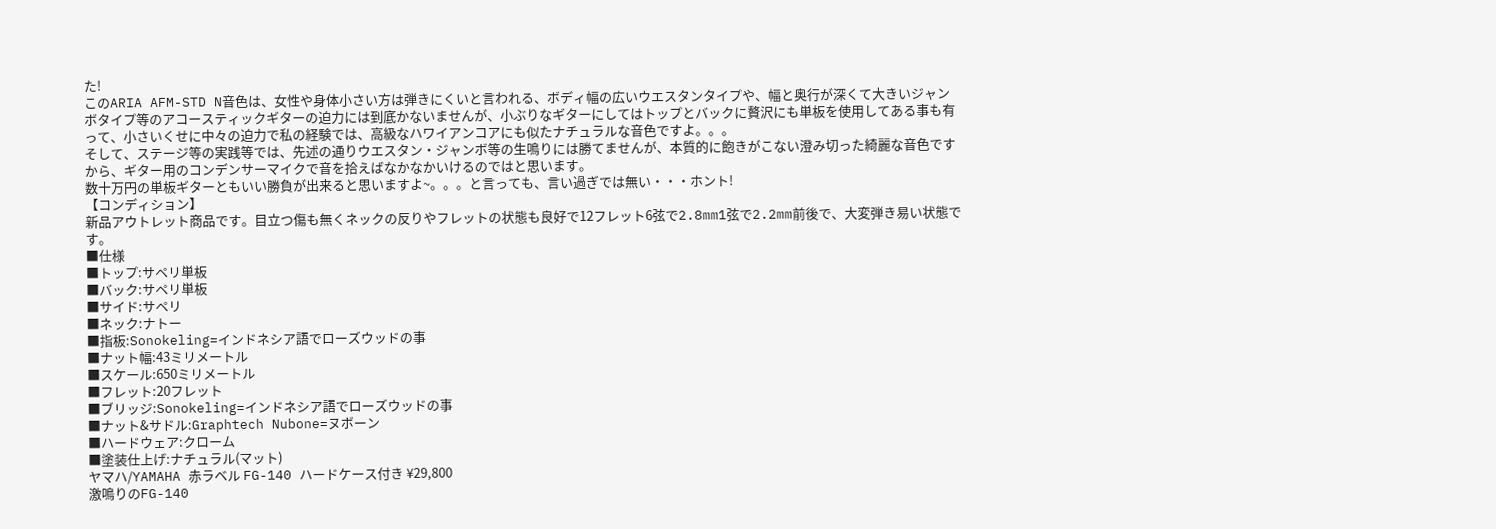た!
このARIA AFM-STD N音色は、女性や身体小さい方は弾きにくいと言われる、ボディ幅の広いウエスタンタイプや、幅と奥行が深くて大きいジャンボタイプ等のアコースティックギターの迫力には到底かないませんが、小ぶりなギターにしてはトップとバックに贅沢にも単板を使用してある事も有って、小さいくせに中々の迫力で私の経験では、高級なハワイアンコアにも似たナチュラルな音色ですよ。。。
そして、ステージ等の実践等では、先述の通りウエスタン・ジャンボ等の生鳴りには勝てませんが、本質的に飽きがこない澄み切った綺麗な音色ですから、ギター用のコンデンサーマイクで音を拾えばなかなかいけるのではと思います。
数十万円の単板ギターともいい勝負が出来ると思いますよ~。。。と言っても、言い過ぎでは無い・・・ホント!
【コンディション】
新品アウトレット商品です。目立つ傷も無くネックの反りやフレットの状態も良好で12フレット6弦で2.8mm1弦で2.2mm前後で、大変弾き易い状態です。
■仕様
■トップ:サペリ単板
■バック:サペリ単板
■サイド:サペリ
■ネック:ナトー
■指板:Sonokeling=インドネシア語でローズウッドの事
■ナット幅:43ミリメートル
■スケール:650ミリメートル
■フレット:20フレット
■ブリッジ:Sonokeling=インドネシア語でローズウッドの事
■ナット&サドル:Graphtech Nubone=ヌボーン
■ハードウェア:クローム
■塗装仕上げ:ナチュラル(マット)
ヤマハ/YAMAHA 赤ラベル FG-140 ハードケース付き ¥29,800
激鳴りのFG-140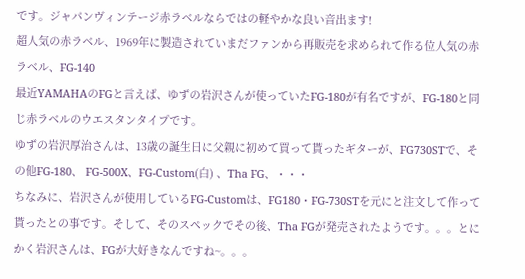です。ジャパンヴィンテージ赤ラベルならではの軽やかな良い音出ます!
超人気の赤ラベル、1969年に製造されていまだファンから再販売を求められて作る位人気の赤ラベル、FG-140
最近YAMAHAのFGと言えば、ゆずの岩沢さんが使っていたFG-180が有名ですが、FG-180と同じ赤ラベルのウエスタンタイプです。
ゆずの岩沢厚治さんは、13歳の誕生日に父親に初めて買って貰ったギターが、FG730STで、その他FG-180、 FG-500X、FG-Custom(白) 、Tha FG、・・・
ちなみに、岩沢さんが使用しているFG-Customは、FG180・FG-730STを元にと注文して作って貰ったとの事です。そして、そのスペックでその後、Tha FGが発売されたようです。。。とにかく岩沢さんは、FGが大好きなんですね~。。。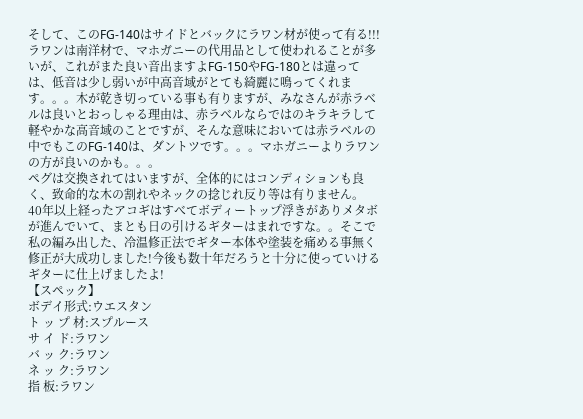そして、このFG-140はサイドとバックにラワン材が使って有る!!!ラワンは南洋材で、マホガニーの代用品として使われることが多いが、これがまた良い音出ますよFG-150やFG-180とは違っては、低音は少し弱いが中高音域がとても綺麗に鳴ってくれます。。。木が乾き切っている事も有りますが、みなさんが赤ラベルは良いとおっしゃる理由は、赤ラベルならではのキラキラして軽やかな高音域のことですが、そんな意味においては赤ラベルの中でもこのFG-140は、ダントツです。。。マホガニーよりラワンの方が良いのかも。。。
ペグは交換されてはいますが、全体的にはコンディションも良く、致命的な木の割れやネックの捻じれ反り等は有りません。
40年以上経ったアコギはすべてボディートップ浮きがありメタボが進んでいて、まとも日の引けるギターはまれですな。。そこで私の編み出した、冷温修正法でギター本体や塗装を痛める事無く修正が大成功しました!今後も数十年だろうと十分に使っていけるギターに仕上げましたよ!
【スペック】
ボデイ形式:ウエスタン
ト ッ プ 材:スプルース
サ イ ド:ラワン
バ ッ ク:ラワン
ネ ッ ク:ラワン
指 板:ラワン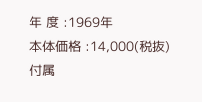年 度 :1969年
本体価格 :14,000(税抜)
付属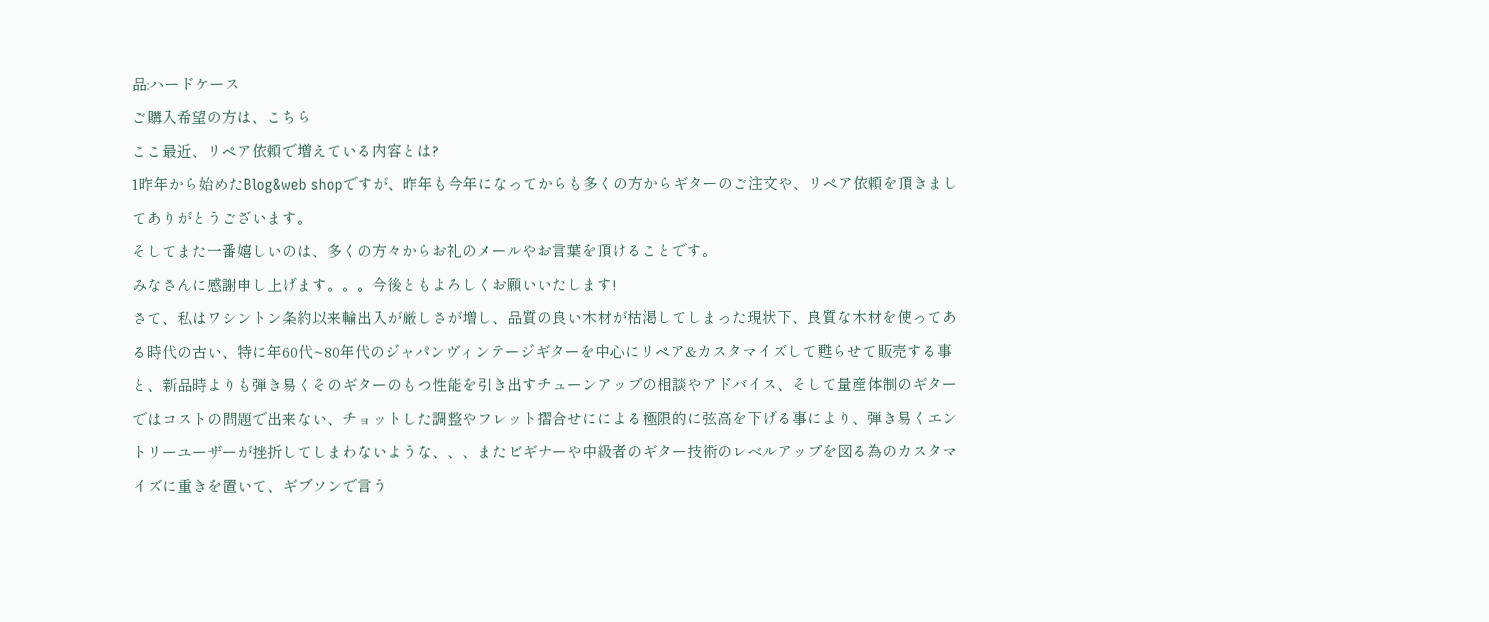品:ハードケース
ご購入希望の方は、こちら
ここ最近、リペア依頼で増えている内容とは?
1昨年から始めたBlog&web shopですが、昨年も今年になってからも多くの方からギターのご注文や、リペア依頼を頂きましてありがとうございます。
そしてまた一番嬉しいのは、多くの方々からお礼のメールやお言葉を頂けることです。
みなさんに感謝申し上げます。。。今後ともよろしくお願いいたします!
さて、私はワシントン条約以来輸出入が厳しさが増し、品質の良い木材が枯渇してしまった現状下、良質な木材を使ってある時代の古い、特に年60代~80年代のジャパンヴィンテージギターを中心にリペア&カスタマイズして甦らせて販売する事と、新品時よりも弾き易くそのギターのもつ性能を引き出すチューンアップの相談やアドバイス、そして量産体制のギターではコストの問題で出来ない、チョットした調整やフレット摺合せにによる極限的に弦高を下げる事により、弾き易くエントリーユーザーが挫折してしまわないような、、、またビギナーや中級者のギター技術のレベルアップを図る為のカスタマイズに重きを置いて、ギブソンで言う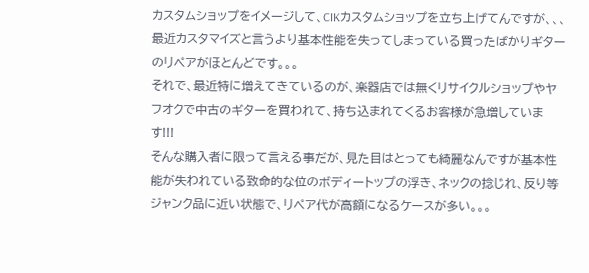カスタムショップをイメージして、CIKカスタムショップを立ち上げてんですが、、、
最近カスタマイズと言うより基本性能を失ってしまっている買ったばかりギターのリペアがほとんどです。。。
それで、最近特に増えてきているのが、楽器店では無くリサイクルショップやヤフオクで中古のギターを買われて、持ち込まれてくるお客様が急増しています!!!
そんな購入者に限って言える事だが、見た目はとっても綺麗なんですが基本性能が失われている致命的な位のボディートップの浮き、ネックの捻じれ、反り等ジャンク品に近い状態で、リペア代が高額になるケースが多い。。。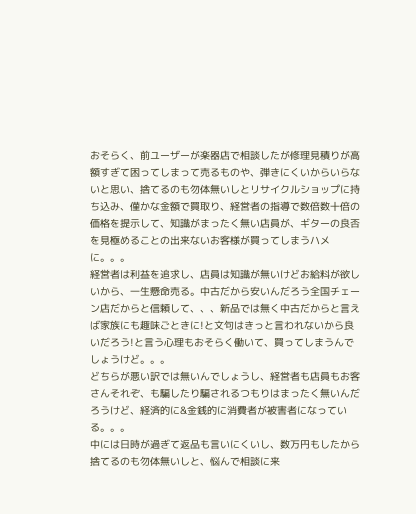おそらく、前ユーザーが楽器店で相談したが修理見積りが高額すぎて困ってしまって売るものや、弾きにくいからいらないと思い、捨てるのも勿体無いしとリサイクルショップに持ち込み、僅かな金額で買取り、経営者の指導で数倍数十倍の価格を提示して、知識がまったく無い店員が、ギターの良否を見極めることの出来ないお客様が買ってしまうハメに。。。
経営者は利益を追求し、店員は知識が無いけどお給料が欲しいから、一生懸命売る。中古だから安いんだろう全国チェーン店だからと信頼して、、、新品では無く中古だからと言えば家族にも趣味ごときに!と文句はきっと言われないから良いだろう!と言う心理もおそらく働いて、買ってしまうんでしょうけど。。。
どちらが悪い訳では無いんでしょうし、経営者も店員もお客さんそれぞ、も騙したり騙されるつもりはまったく無いんだろうけど、経済的に&金銭的に消費者が被害者になっている。。。
中には日時が過ぎて返品も言いにくいし、数万円もしたから捨てるのも勿体無いしと、悩んで相談に来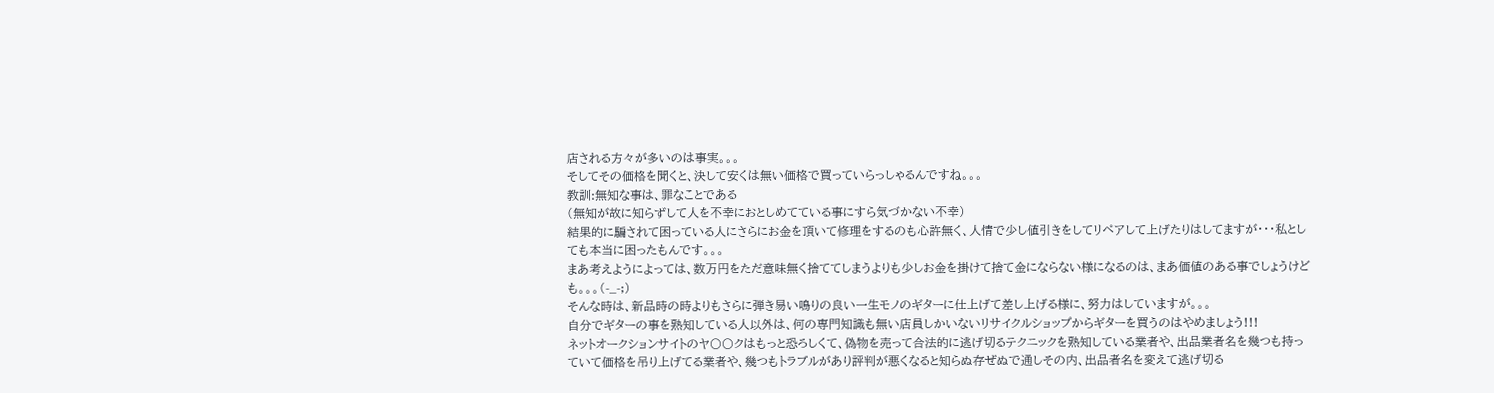店される方々が多いのは事実。。。
そしてその価格を聞くと、決して安くは無い価格で買っていらっしゃるんですね。。。
教訓:無知な事は、罪なことである
(無知が故に知らずして人を不幸におとしめてている事にすら気づかない不幸)
結果的に騙されて困っている人にさらにお金を頂いて修理をするのも心許無く、人情で少し値引きをしてリペアして上げたりはしてますが・・・私としても本当に困ったもんです。。。
まあ考えようによっては、数万円をただ意味無く捨ててしまうよりも少しお金を掛けて捨て金にならない様になるのは、まあ価値のある事でしょうけども。。。(-_-;)
そんな時は、新品時の時よりもさらに弾き易い鳴りの良い一生モノのギターに仕上げて差し上げる様に、努力はしていますが。。。
自分でギターの事を熟知している人以外は、何の専門知識も無い店員しかいないリサイクルショップからギターを買うのはやめましょう!!!
ネットオークションサイトのヤ〇〇クはもっと恐ろしくて、偽物を売って合法的に逃げ切るテクニックを熟知している業者や、出品業者名を幾つも持っていて価格を吊り上げてる業者や、幾つもトラブルがあり評判が悪くなると知らぬ存ぜぬで通しその内、出品者名を変えて逃げ切る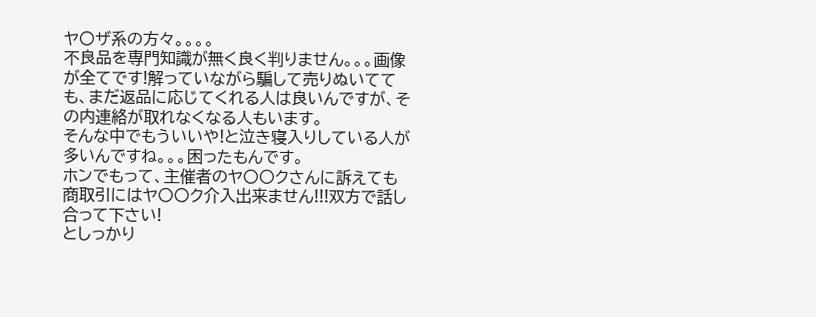ヤ〇ザ系の方々。。。。
不良品を専門知識が無く良く判りません。。。画像が全てです!解っていながら騙して売りぬいてても、まだ返品に応じてくれる人は良いんですが、その内連絡が取れなくなる人もいます。
そんな中でもういいや!と泣き寝入りしている人が多いんですね。。。困ったもんです。
ホンでもって、主催者のヤ〇〇クさんに訴えても商取引にはヤ〇〇ク介入出来ません!!!双方で話し合って下さい!
としっかり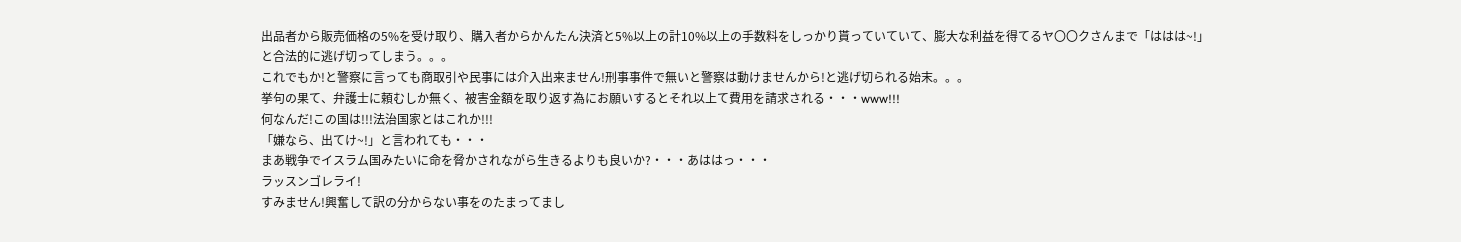出品者から販売価格の5%を受け取り、購入者からかんたん決済と5%以上の計10%以上の手数料をしっかり貰っていていて、膨大な利益を得てるヤ〇〇クさんまで「ははは~!」と合法的に逃げ切ってしまう。。。
これでもか!と警察に言っても商取引や民事には介入出来ません!刑事事件で無いと警察は動けませんから!と逃げ切られる始末。。。
挙句の果て、弁護士に頼むしか無く、被害金額を取り返す為にお願いするとそれ以上て費用を請求される・・・www!!!
何なんだ!この国は!!!法治国家とはこれか!!!
「嫌なら、出てけ~!」と言われても・・・
まあ戦争でイスラム国みたいに命を脅かされながら生きるよりも良いか?・・・あははっ・・・
ラッスンゴレライ!
すみません!興奮して訳の分からない事をのたまってまし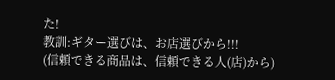た!
教訓:ギター選びは、お店選びから!!!
(信頼できる商品は、信頼できる人(店)から)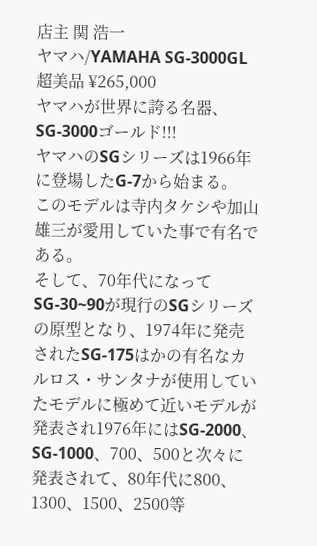店主 関 浩一
ヤマハ/YAMAHA SG-3000GL 超美品 ¥265,000
ヤマハが世界に誇る名器、SG-3000ゴールド!!!
ヤマハのSGシリーズは1966年に登場したG-7から始まる。
このモデルは寺内タケシや加山雄三が愛用していた事で有名である。
そして、70年代になってSG-30~90が現行のSGシリーズの原型となり、1974年に発売されたSG-175はかの有名なカルロス・サンタナが使用していたモデルに極めて近いモデルが発表され1976年にはSG-2000、SG-1000、700、500と次々に発表されて、80年代に800、1300、1500、2500等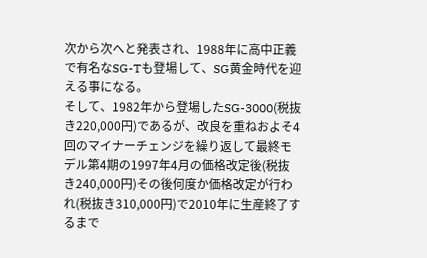次から次へと発表され、1988年に高中正義で有名なSG-Tも登場して、SG黄金時代を迎える事になる。
そして、1982年から登場したSG-3000(税抜き220,000円)であるが、改良を重ねおよそ4回のマイナーチェンジを繰り返して最終モデル第4期の1997年4月の価格改定後(税抜き240,000円)その後何度か価格改定が行われ(税抜き310,000円)で2010年に生産終了するまで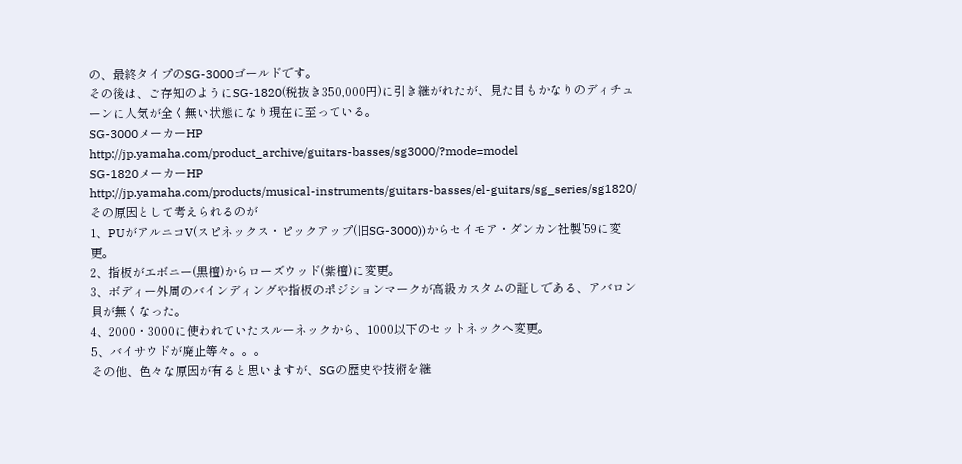の、最終タイプのSG-3000ゴールドです。
その後は、ご存知のようにSG-1820(税抜き350,000円)に引き継がれたが、見た目もかなりのディチューンに人気が全く無い状態になり現在に至っている。
SG-3000メーカーHP
http://jp.yamaha.com/product_archive/guitars-basses/sg3000/?mode=model
SG-1820メーカーHP
http://jp.yamaha.com/products/musical-instruments/guitars-basses/el-guitars/sg_series/sg1820/
その原因として考えられるのが
1、PUがアルニコV(スピネックス・ピックアップ(旧SG-3000))からセイモア・ダンカン社製’59に変更。
2、指板がエボニー(黒檀)からローズウッド(紫檀)に変更。
3、ボディー外周のバインディングや指板のポジションマークが高級カスタムの証しである、アバロン貝が無くなった。
4、2000・3000に使われていたスルーネックから、1000以下のセットネックへ変更。
5、バイサウドが廃止等々。。。
その他、色々な原因が有ると思いますが、SGの歴史や技術を継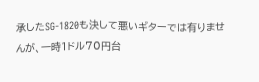承したSG-1820も決して悪いギターでは有りませんが、一時1ドル70円台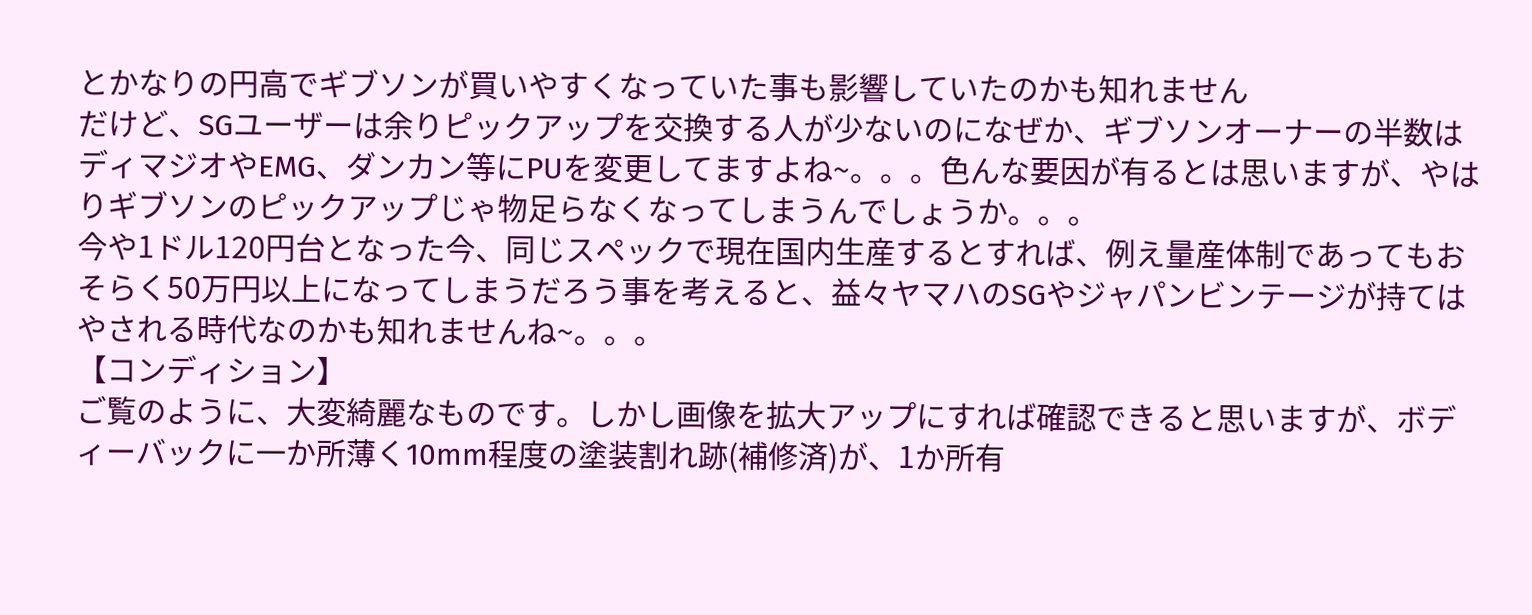とかなりの円高でギブソンが買いやすくなっていた事も影響していたのかも知れません
だけど、SGユーザーは余りピックアップを交換する人が少ないのになぜか、ギブソンオーナーの半数はディマジオやEMG、ダンカン等にPUを変更してますよね~。。。色んな要因が有るとは思いますが、やはりギブソンのピックアップじゃ物足らなくなってしまうんでしょうか。。。
今や1ドル120円台となった今、同じスペックで現在国内生産するとすれば、例え量産体制であってもおそらく50万円以上になってしまうだろう事を考えると、益々ヤマハのSGやジャパンビンテージが持てはやされる時代なのかも知れませんね~。。。
【コンディション】
ご覧のように、大変綺麗なものです。しかし画像を拡大アップにすれば確認できると思いますが、ボディーバックに一か所薄く10mm程度の塗装割れ跡(補修済)が、1か所有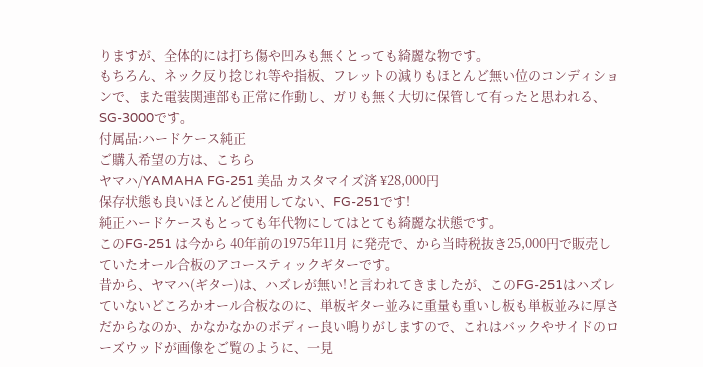りますが、全体的には打ち傷や凹みも無くとっても綺麗な物です。
もちろん、ネック反り捻じれ等や指板、フレットの減りもほとんど無い位のコンディションで、また電装関連部も正常に作動し、ガリも無く大切に保管して有ったと思われる、SG-3000です。
付属品:ハードケース純正
ご購入希望の方は、こちら
ヤマハ/YAMAHA FG-251 美品 カスタマイズ済 ¥28,000円
保存状態も良いほとんど使用してない、FG-251です!
純正ハードケースもとっても年代物にしてはとても綺麗な状態です。
このFG-251 は今から 40年前の1975年11月 に発売で、から当時税抜き25,000円で販売していたオール合板のアコースティックギターです。
昔から、ヤマハ(ギター)は、ハズレが無い!と言われてきましたが、このFG-251はハズレていないどころかオール合板なのに、単板ギター並みに重量も重いし板も単板並みに厚さだからなのか、かなかなかのボディー良い鳴りがしますので、これはバックやサイドのローズウッドが画像をご覧のように、一見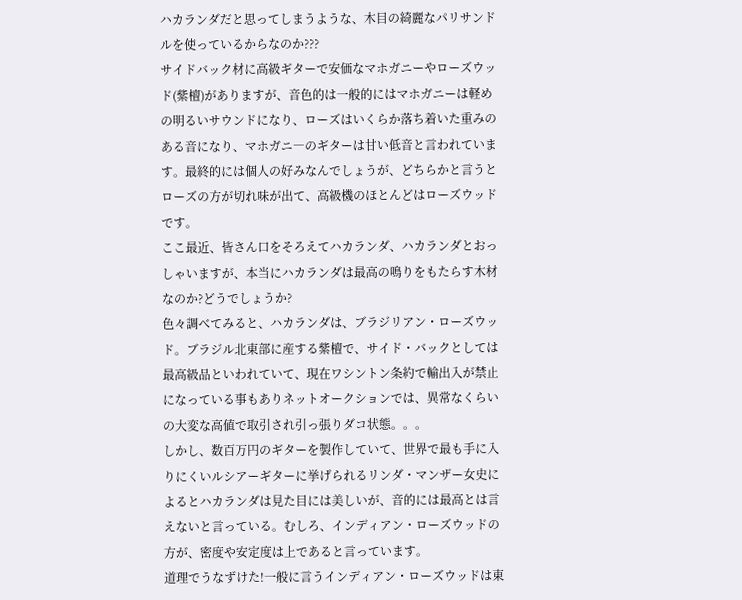ハカランダだと思ってしまうような、木目の綺麗なパリサンドルを使っているからなのか???
サイドバック材に高級ギターで安価なマホガニーやローズウッド(紫檀)がありますが、音色的は一般的にはマホガニーは軽めの明るいサウンドになり、ローズはいくらか落ち着いた重みのある音になり、マホガニ―のギターは甘い低音と言われています。最終的には個人の好みなんでしょうが、どちらかと言うとローズの方が切れ味が出て、高級機のほとんどはローズウッドです。
ここ最近、皆さん口をそろえてハカランダ、ハカランダとおっしゃいますが、本当にハカランダは最高の鳴りをもたらす木材なのか?どうでしょうか?
色々調べてみると、ハカランダは、ブラジリアン・ローズウッド。ブラジル北東部に産する紫檀で、サイド・バックとしては最高級品といわれていて、現在ワシントン条約で輸出入が禁止になっている事もありネットオークションでは、異常なくらいの大変な高値で取引され引っ張りダコ状態。。。
しかし、数百万円のギターを製作していて、世界で最も手に入りにくいルシアーギターに挙げられるリンダ・マンザー女史によるとハカランダは見た目には美しいが、音的には最高とは言えないと言っている。むしろ、インディアン・ローズウッドの方が、密度や安定度は上であると言っています。
道理でうなずけた!一般に言うインディアン・ローズウッドは東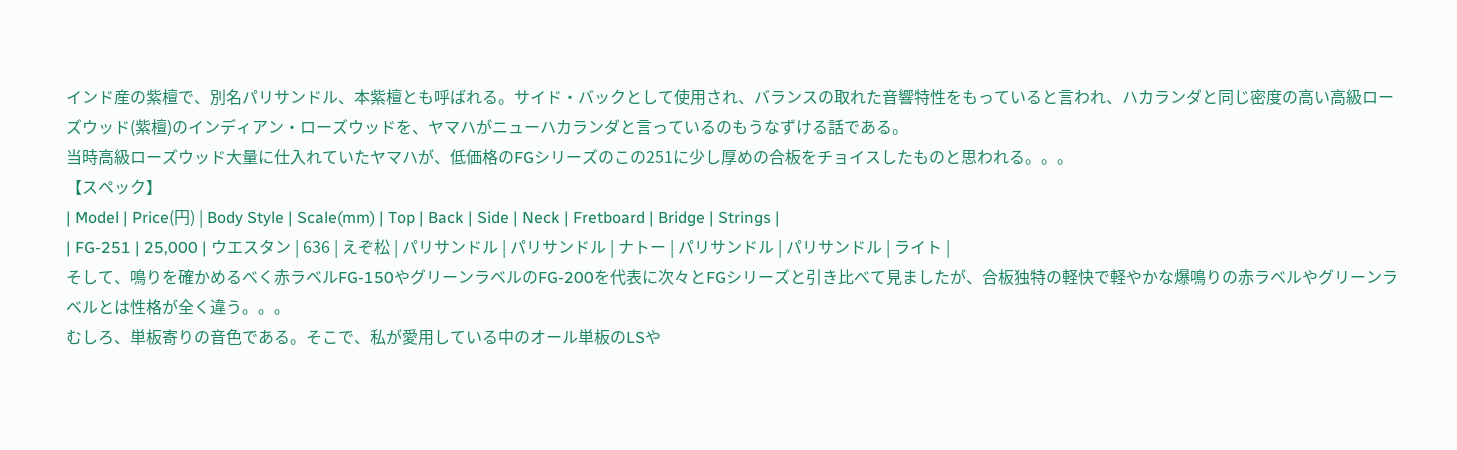インド産の紫檀で、別名パリサンドル、本紫檀とも呼ばれる。サイド・バックとして使用され、バランスの取れた音響特性をもっていると言われ、ハカランダと同じ密度の高い高級ローズウッド(紫檀)のインディアン・ローズウッドを、ヤマハがニューハカランダと言っているのもうなずける話である。
当時高級ローズウッド大量に仕入れていたヤマハが、低価格のFGシリーズのこの251に少し厚めの合板をチョイスしたものと思われる。。。
【スペック】
| Model | Price(円) | Body Style | Scale(mm) | Top | Back | Side | Neck | Fretboard | Bridge | Strings |
| FG-251 | 25,000 | ウエスタン | 636 | えぞ松 | パリサンドル | パリサンドル | ナトー | パリサンドル | パリサンドル | ライト |
そして、鳴りを確かめるべく赤ラベルFG-150やグリーンラベルのFG-200を代表に次々とFGシリーズと引き比べて見ましたが、合板独特の軽快で軽やかな爆鳴りの赤ラベルやグリーンラベルとは性格が全く違う。。。
むしろ、単板寄りの音色である。そこで、私が愛用している中のオール単板のLSや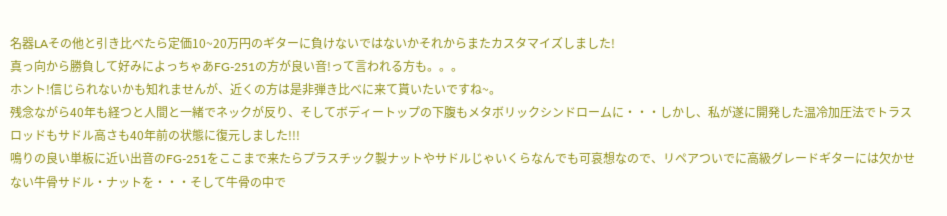名器LAその他と引き比べたら定価10~20万円のギターに負けないではないかそれからまたカスタマイズしました!
真っ向から勝負して好みによっちゃあFG-251の方が良い音!って言われる方も。。。
ホント!信じられないかも知れませんが、近くの方は是非弾き比べに来て貰いたいですね~。
残念ながら40年も経つと人間と一緒でネックが反り、そしてボディートップの下腹もメタボリックシンドロームに・・・しかし、私が遂に開発した温冷加圧法でトラスロッドもサドル高さも40年前の状態に復元しました!!!
鳴りの良い単板に近い出音のFG-251をここまで来たらプラスチック製ナットやサドルじゃいくらなんでも可哀想なので、リペアついでに高級グレードギターには欠かせない牛骨サドル・ナットを・・・そして牛骨の中で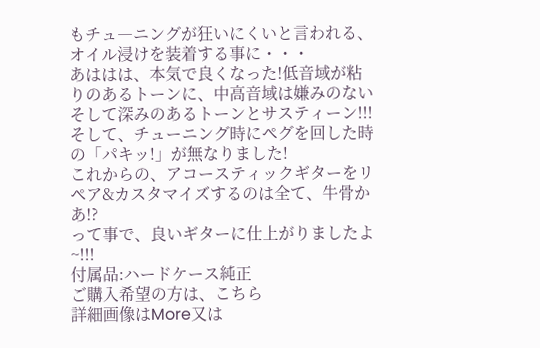もチュ―ニングが狂いにくいと言われる、オイル浸けを装着する事に・・・
あははは、本気で良くなった!低音域が粘りのあるトーンに、中高音域は嫌みのないそして深みのあるトーンとサスティーン!!!そして、チューニング時にペグを回した時の「パキッ!」が無なりました!
これからの、アコースティックギターをリペア&カスタマイズするのは全て、牛骨かあ!?
って事で、良いギターに仕上がりましたよ~!!!
付属品:ハードケース純正
ご購入希望の方は、こちら
詳細画像はMore又は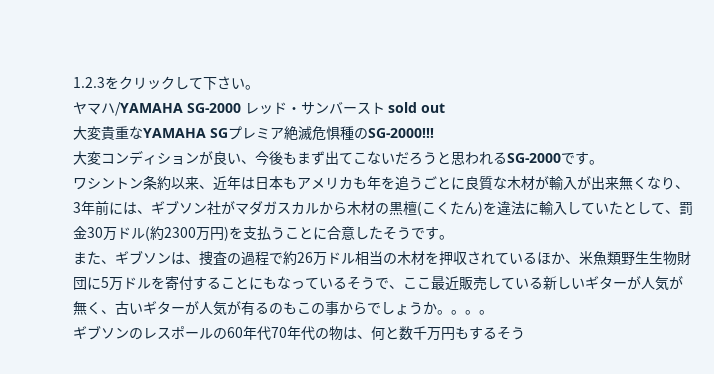1.2.3をクリックして下さい。
ヤマハ/YAMAHA SG-2000 レッド・サンバースト sold out
大変貴重なYAMAHA SGプレミア絶滅危惧種のSG-2000!!!
大変コンディションが良い、今後もまず出てこないだろうと思われるSG-2000です。
ワシントン条約以来、近年は日本もアメリカも年を追うごとに良質な木材が輸入が出来無くなり、3年前には、ギブソン社がマダガスカルから木材の黒檀(こくたん)を違法に輸入していたとして、罰金30万ドル(約2300万円)を支払うことに合意したそうです。
また、ギブソンは、捜査の過程で約26万ドル相当の木材を押収されているほか、米魚類野生生物財団に5万ドルを寄付することにもなっているそうで、ここ最近販売している新しいギターが人気が無く、古いギターが人気が有るのもこの事からでしょうか。。。。
ギブソンのレスポールの60年代70年代の物は、何と数千万円もするそう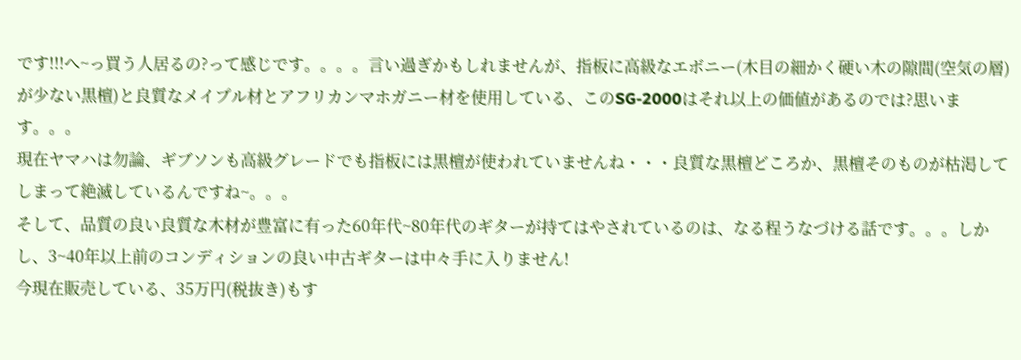です!!!へ~っ買う人居るの?って感じです。。。。言い過ぎかもしれませんが、指板に高級なエボニー(木目の細かく硬い木の隙間(空気の層)が少ない黒檀)と良質なメイプル材とアフリカンマホガニー材を使用している、このSG-2000はそれ以上の価値があるのでは?思います。。。
現在ヤマハは勿論、ギブソンも高級グレードでも指板には黒檀が使われていませんね・・・良質な黒檀どころか、黒檀そのものが枯渇してしまって絶滅しているんですね~。。。
そして、品質の良い良質な木材が豊富に有った60年代~80年代のギターが持てはやされているのは、なる程うなづける話です。。。しかし、3~40年以上前のコンディションの良い中古ギターは中々手に入りません!
今現在販売している、35万円(税抜き)もす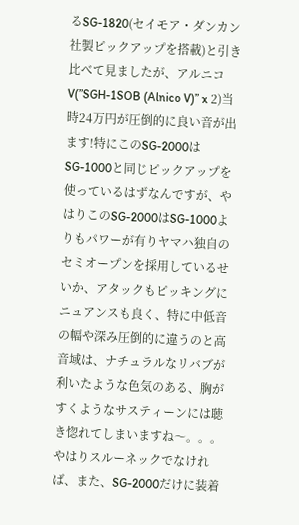るSG-1820(セイモア・ダンカン社製ピックアップを搭載)と引き比べて見ましたが、アルニコV(”SGH-1SOB (Alnico V)” x 2)当時24万円が圧倒的に良い音が出ます!特にこのSG-2000はSG-1000と同じピックアップを使っているはずなんですが、やはりこのSG-2000はSG-1000よりもパワーが有りヤマハ独自のセミオープンを採用しているせいか、アタックもピッキングにニュアンスも良く、特に中低音の幅や深み圧倒的に違うのと高音域は、ナチュラルなリバブが利いたような色気のある、胸がすくようなサスティーンには聴き惚れてしまいますね〜。。。
やはりスルーネックでなければ、また、SG-2000だけに装着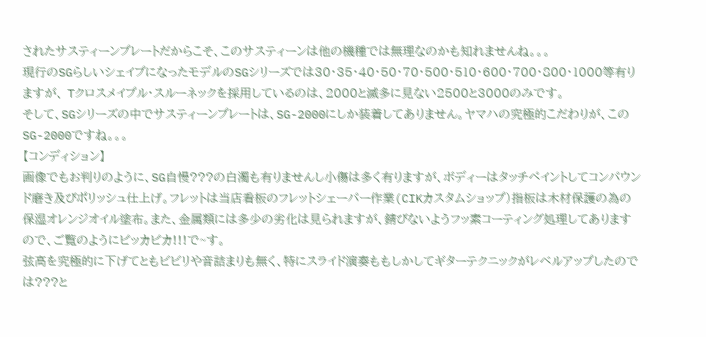されたサスティーンプレートだからこそ、このサスティーンは他の機種では無理なのかも知れませんね。。。
現行のSGらしいシェイプになったモデルのSGシリーズでは30・35・40・50・70・500・510・600・700・800・1000等有りますが、 Tクロスメイプル・スルーネックを採用しているのは、2000と滅多に見ない2500と3000のみです。
そして、SGシリーズの中でサスティーンプレートは、SG-2000にしか装着してありません。ヤマハの究極的こだわりが、このSG-2000ですね。。。
【コンディション】
画像でもお判りのように、SG自慢???の白濁も有りませんし小傷は多く有りますが、ボディーはタッチペイントしてコンパウンド磨き及びポリッシュ仕上げ。フレットは当店看板のフレットシェーパー作業(CIKカスタムショップ)指板は木材保護の為の保湿オレンジオイル塗布。また、金属類には多少の劣化は見られますが、錆びないようフッ素コーティング処理してありますので、ご覧のようにピッカピカ!!!で~す。
弦高を究極的に下げてともビビリや音詰まりも無く、特にスライド演奏ももしかしてギターテクニックがレベルアップしたのでは???と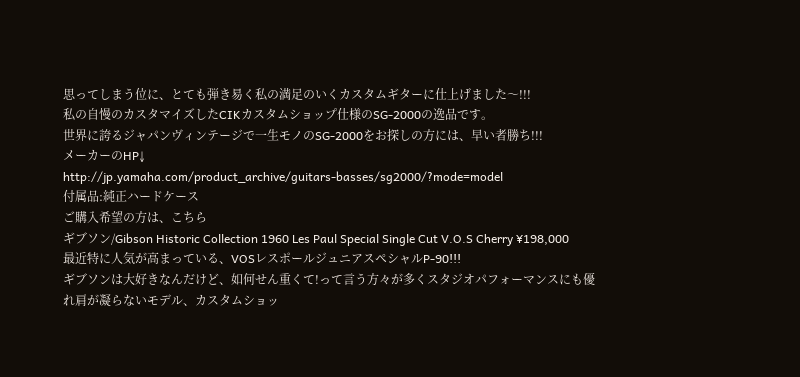思ってしまう位に、とても弾き易く私の満足のいくカスタムギターに仕上げました〜!!!
私の自慢のカスタマイズしたCIKカスタムショップ仕様のSG-2000の逸品です。
世界に誇るジャパンヴィンテージで一生モノのSG-2000をお探しの方には、早い者勝ち!!!
メーカーのHP↓
http://jp.yamaha.com/product_archive/guitars-basses/sg2000/?mode=model
付属品:純正ハードケース
ご購入希望の方は、こちら
ギブソン/Gibson Historic Collection 1960 Les Paul Special Single Cut V.O.S Cherry ¥198,000
最近特に人気が高まっている、VOSレスポールジュニアスペシャルP-90!!!
ギブソンは大好きなんだけど、如何せん重くて!って言う方々が多くスタジオパフォーマンスにも優れ肩が凝らないモデル、カスタムショッ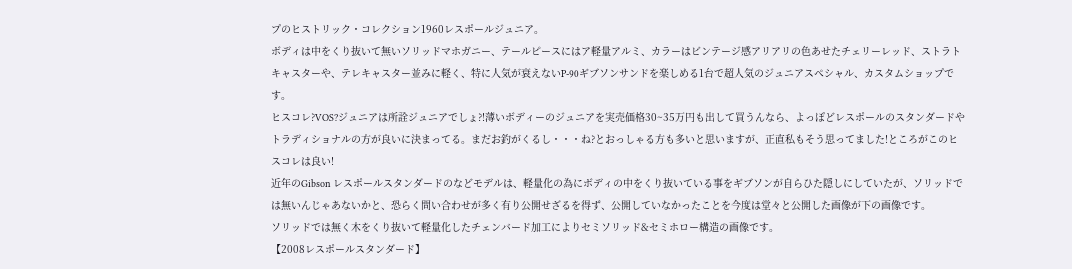プのヒストリック・コレクション1960レスポールジュニア。
ボディは中をくり抜いて無いソリッドマホガニー、テールピースにはア軽量アルミ、カラーはビンテージ感アリアリの色あせたチェリーレッド、ストラトキャスターや、テレキャスター並みに軽く、特に人気が衰えないP-90ギブソンサンドを楽しめる1台で超人気のジュニアスペシャル、カスタムショップです。
ヒスコレ?VOS?ジュニアは所詮ジュニアでしょ?!薄いボディーのジュニアを実売価格30~35万円も出して買うんなら、よっぽどレスポールのスタンダードやトラディショナルの方が良いに決まってる。まだお釣がくるし・・・ね?とおっしゃる方も多いと思いますが、正直私もそう思ってました!ところがこのヒスコレは良い!
近年のGibson レスポールスタンダードのなどモデルは、軽量化の為にボディの中をくり抜いている事をギブソンが自らひた隠しにしていたが、ソリッドでは無いんじゃあないかと、恐らく問い合わせが多く有り公開せざるを得ず、公開していなかったことを今度は堂々と公開した画像が下の画像です。
ソリッドでは無く木をくり抜いて軽量化したチェンバード加工によりセミソリッド&セミホロー構造の画像です。
【2008レスポールスタンダード】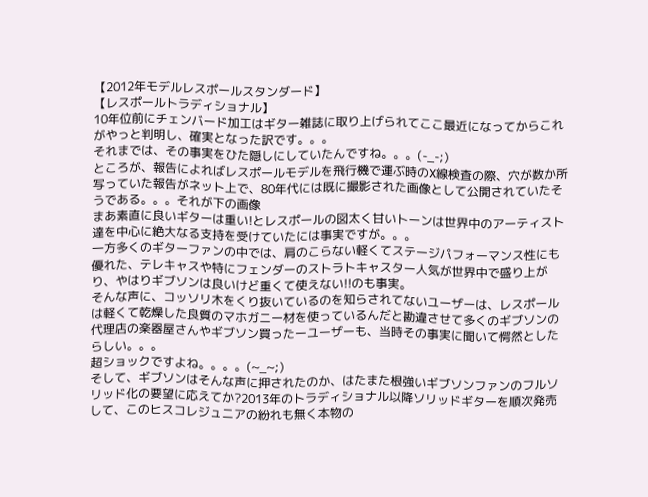【2012年モデルレスポールスタンダード】
【レスポールトラディショナル】
10年位前にチェンバード加工はギター雑誌に取り上げられてここ最近になってからこれがやっと判明し、確実となった訳です。。。
それまでは、その事実をひた隠しにしていたんですね。。。(-_-;)
ところが、報告によればレスポールモデルを飛行機で運ぶ時のX線検査の際、穴が数か所写っていた報告がネット上で、80年代には既に撮影された画像として公開されていたそうである。。。それが下の画像
まあ素直に良いギターは重い!とレスポールの図太く甘いトーンは世界中のアーティスト達を中心に絶大なる支持を受けていたには事実ですが。。。
一方多くのギターファンの中では、肩のこらない軽くてステージパフォーマンス性にも優れた、テレキャスや特にフェンダーのストラトキャスター人気が世界中で盛り上がり、やはりギブソンは良いけど重くて使えない!!のも事実。
そんな声に、コッソリ木をくり抜いているのを知らされてないユーザーは、レスポールは軽くて乾燥した良質のマホガニー材を使っているんだと勘違させて多くのギブソンの代理店の楽器屋さんやギブソン買ったーユーザーも、当時その事実に聞いて愕然としたらしい。。。
超ショックですよね。。。。(~_~;)
そして、ギブソンはそんな声に押されたのか、はたまた根強いギブソンファンのフルソリッド化の要望に応えてか?2013年のトラディショナル以降ソリッドギターを順次発売して、このヒスコレジュニアの紛れも無く本物の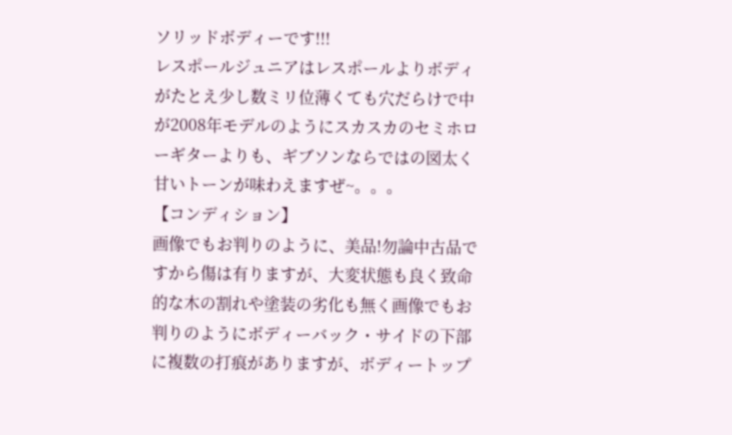ソリッドボディーです!!!
レスポールジュニアはレスポールよりボディがたとえ少し数ミリ位薄くても穴だらけで中が2008年モデルのようにスカスカのセミホローギターよりも、ギブソンならではの図太く甘いトーンが味わえますぜ~。。。
【コンディション】
画像でもお判りのように、美品!勿論中古品ですから傷は有りますが、大変状態も良く致命的な木の割れや塗装の劣化も無く画像でもお判りのようにボディーバック・サイドの下部に複数の打痕がありますが、ボディートップ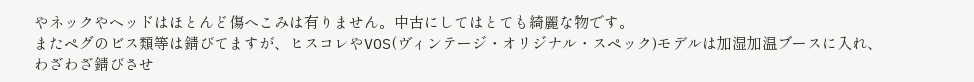やネックやヘッドはほとんど傷へこみは有りません。中古にしてはとても綺麗な物です。
またペグのビス類等は錆びてますが、ヒスコレやVOS(ヴィンテージ・オリジナル・スペック)モデルは加湿加温ブースに入れ、わざわざ錆びさせ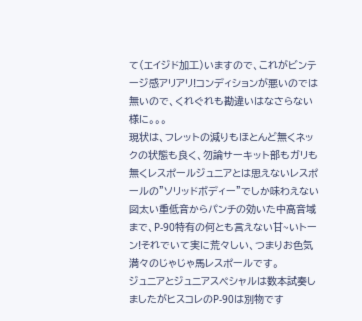て(エイジド加工)いますので、これがビンテージ感アリアリ!コンディションが悪いのでは無いので、くれぐれも勘違いはなさらない様に。。。
現状は、フレットの減りもほとんど無くネックの状態も良く、勿論サーキット部もガリも無くレスポールジュニアとは思えないレスポールの”ソリッドボディー”でしか味わえない図太い重低音からパンチの効いた中高音域まで、P-90特有の何とも言えない甘~いトーン!それでいて実に荒々しい、つまりお色気満々のじゃじゃ馬レスポールです。
ジュニアとジュニアスペシャルは数本試奏しましたがヒスコレのP-90は別物です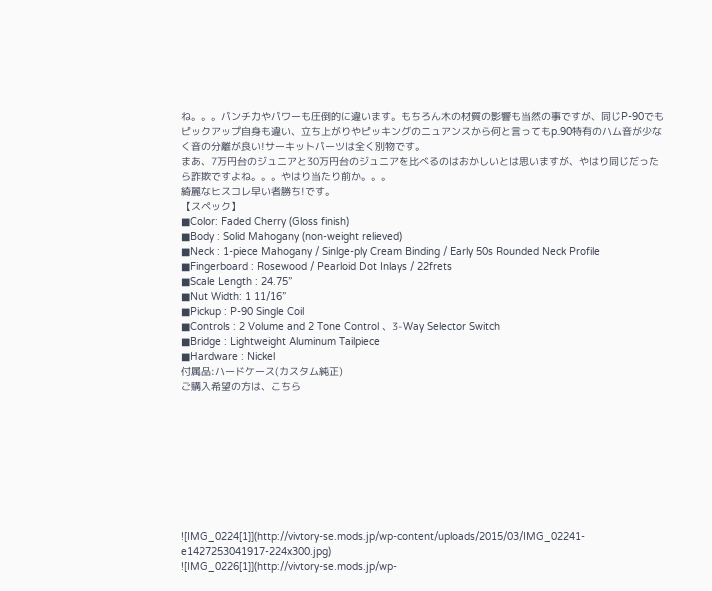ね。。。パンチ力やパワーも圧倒的に違います。もちろん木の材質の影響も当然の事ですが、同じP-90でもピックアップ自身も違い、立ち上がりやピッキングのニュアンスから何と言ってもp₋90特有のハム音が少なく音の分離が良い!サーキットパーツは全く別物です。
まあ、7万円台のジュニアと30万円台のジュニアを比べるのはおかしいとは思いますが、やはり同じだったら詐欺ですよね。。。やはり当たり前か。。。
綺麗なヒスコレ早い者勝ち!です。
【スペック】
■Color: Faded Cherry (Gloss finish)
■Body : Solid Mahogany (non-weight relieved)
■Neck : 1-piece Mahogany / Sinlge-ply Cream Binding / Early 50s Rounded Neck Profile
■Fingerboard : Rosewood / Pearloid Dot Inlays / 22frets
■Scale Length : 24.75”
■Nut Width: 1 11/16”
■Pickup : P-90 Single Coil
■Controls : 2 Volume and 2 Tone Control 、3-Way Selector Switch
■Bridge : Lightweight Aluminum Tailpiece
■Hardware : Nickel
付属品:ハードケース(カスタム純正)
ご購入希望の方は、こちら









![IMG_0224[1]](http://vivtory-se.mods.jp/wp-content/uploads/2015/03/IMG_02241-e1427253041917-224x300.jpg)
![IMG_0226[1]](http://vivtory-se.mods.jp/wp-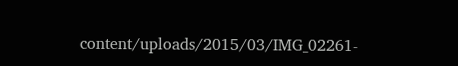content/uploads/2015/03/IMG_02261-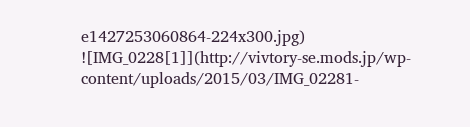e1427253060864-224x300.jpg)
![IMG_0228[1]](http://vivtory-se.mods.jp/wp-content/uploads/2015/03/IMG_02281-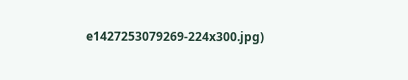e1427253079269-224x300.jpg)